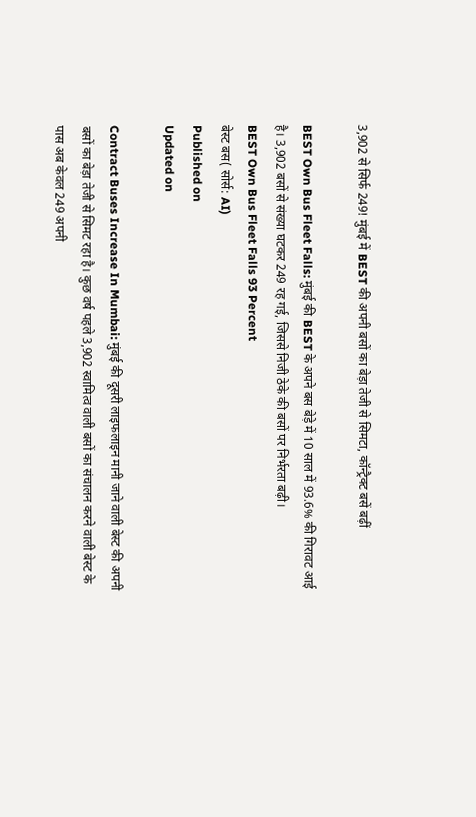3,902 से सिर्फ 249! मुंबई में BEST की अपनी बसों का बेड़ा तेजी से सिमटा, कॉन्ट्रैक्ट बसें बढ़ीं

BEST Own Bus Fleet Falls: मुंबई की BEST के अपने बस बेड़े में 10 साल में 93.6% की गिरावट आई है। 3,902 बसों से संख्या घटकर 249 रह गई, जिससे निजी ठेके की बसों पर निर्भरता बढ़ी।
BEST Own Bus Fleet Falls 93 Percent
बेस्ट बस( सोर्स: AI)
Published on
Updated on

Contract Buses Increase In Mumbai: मुंबई की दूसरी लाइफलाइन मानी जाने वाली बेस्ट की अपनी बसों का बेड़ा तेजी से सिमट रहा है। कुछ वर्ष पहले 3,902 स्वामित्व वाली बसों का संचालन करने वाली बेस्ट के पास अब केवल 249 अपनी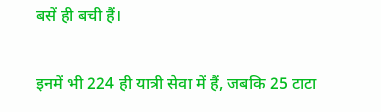बसें ही बची हैं।

इनमें भी 224 ही यात्री सेवा में हैं, जबकि 25 टाटा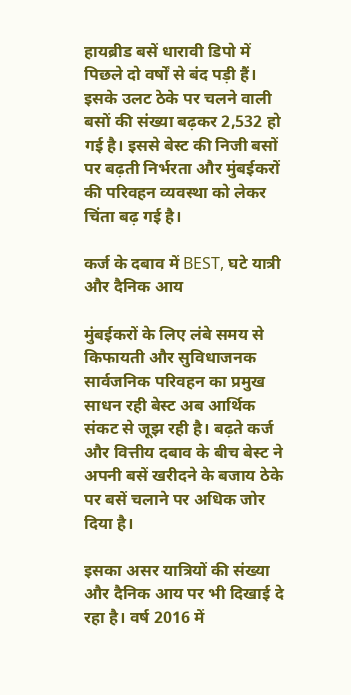हायब्रीड बसें धारावी डिपो में पिछले दो वर्षों से बंद पड़ी हैं। इसके उलट ठेके पर चलने वाली बसों की संख्या बढ़कर 2,532 हो गई है। इससे बेस्ट की निजी बसों पर बढ़ती निर्भरता और मुंबईकरों की परिवहन व्यवस्था को लेकर चिंता बढ़ गई है।

कर्ज के दबाव में BEST, घटे यात्री और दैनिक आय

मुंबईकरों के लिए लंबे समय से किफायती और सुविधाजनक सार्वजनिक परिवहन का प्रमुख साधन रही बेस्ट अब आर्थिक संकट से जूझ रही है। बढ़ते कर्ज और वित्तीय दबाव के बीच बेस्ट ने अपनी बसें खरीदने के बजाय ठेके पर बसें चलाने पर अधिक जोर दिया है।

इसका असर यात्रियों की संख्या और दैनिक आय पर भी दिखाई दे रहा है। वर्ष 2016 में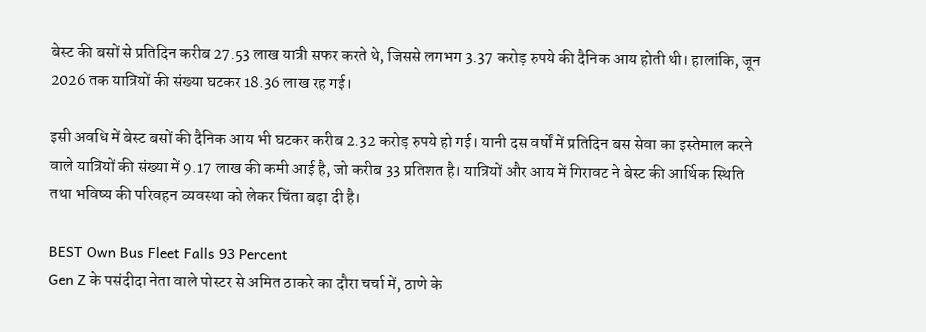बेस्ट की बसों से प्रतिदिन करीब 27.53 लाख यात्री सफर करते थे, जिससे लगभग 3.37 करोड़ रुपये की दैनिक आय होती थी। हालांकि, जून 2026 तक यात्रियों की संख्या घटकर 18.36 लाख रह गई।

इसी अवधि में बेस्ट बसों की दैनिक आय भी घटकर करीब 2.32 करोड़ रुपये हो गई। यानी दस वर्षों में प्रतिदिन बस सेवा का इस्तेमाल करने वाले यात्रियों की संख्या में 9.17 लाख की कमी आई है, जो करीब 33 प्रतिशत है। यात्रियों और आय में गिरावट ने बेस्ट की आर्थिक स्थिति तथा भविष्य की परिवहन व्यवस्था को लेकर चिंता बढ़ा दी है।

BEST Own Bus Fleet Falls 93 Percent
Gen Z के पसंदीदा नेता वाले पोस्टर से अमित ठाकरे का दौरा चर्चा में, ठाणे के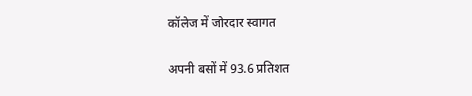कॉलेज में जोरदार स्वागत

अपनी बसों में 93.6 प्रतिशत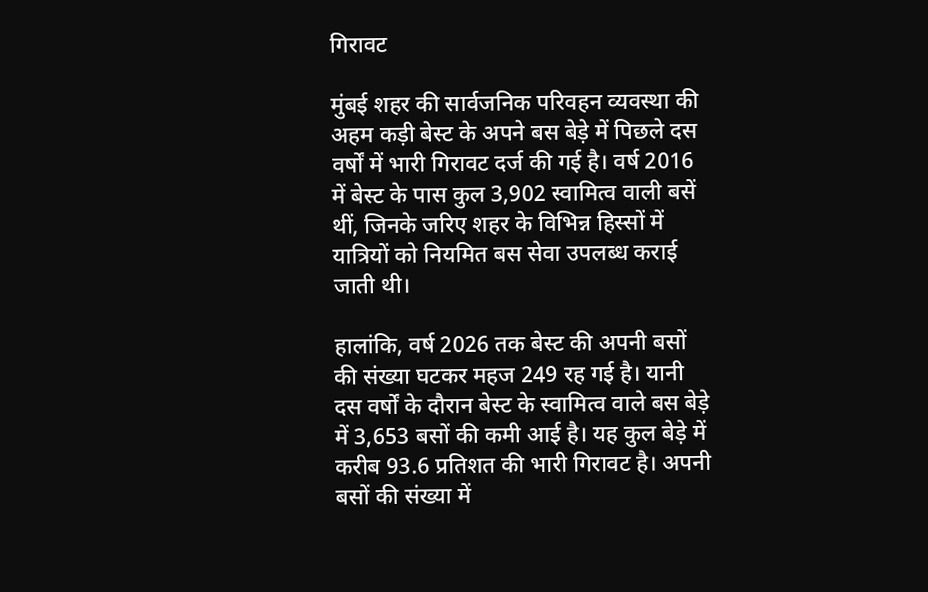गिरावट

मुंबई शहर की सार्वजनिक परिवहन व्यवस्था की अहम कड़ी बेस्ट के अपने बस बेड़े में पिछले दस वर्षों में भारी गिरावट दर्ज की गई है। वर्ष 2016 में बेस्ट के पास कुल 3,902 स्वामित्व वाली बसें थीं, जिनके जरिए शहर के विभिन्न हिस्सों में यात्रियों को नियमित बस सेवा उपलब्ध कराई जाती थी।

हालांकि, वर्ष 2026 तक बेस्ट की अपनी बसों की संख्या घटकर महज 249 रह गई है। यानी दस वर्षों के दौरान बेस्ट के स्वामित्व वाले बस बेड़े में 3,653 बसों की कमी आई है। यह कुल बेड़े में करीब 93.6 प्रतिशत की भारी गिरावट है। अपनी बसों की संख्या में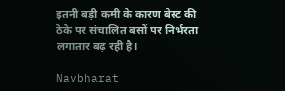इतनी बड़ी कमी के कारण बेस्ट की ठेके पर संचालित बसों पर निर्भरता लगातार बढ़ रही है।

Navbharat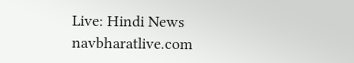Live: Hindi News
navbharatlive.com